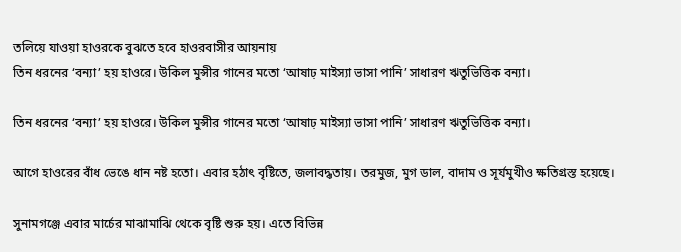তলিয়ে যাওয়া হাওরকে বুঝতে হবে হাওরবাসীর আয়নায়
তিন ধরনের ‘বন্যা’ হয় হাওরে। উকিল মুন্সীর গানের মতো ‘আষাঢ় মাইস্যা ভাসা পানি’ সাধারণ ঋতুভিত্তিক বন্যা।

তিন ধরনের ‘বন্যা’ হয় হাওরে। উকিল মুন্সীর গানের মতো ‘আষাঢ় মাইস্যা ভাসা পানি’ সাধারণ ঋতুভিত্তিক বন্যা।

আগে হাওরের বাঁধ ভেঙে ধান নষ্ট হতো। এবার হঠাৎ বৃষ্টিতে, জলাবদ্ধতায়। তরমুজ, মুগ ডাল, বাদাম ও সূর্যমুখীও ক্ষতিগ্রস্ত হয়েছে।

সুনামগঞ্জে এবার মার্চের মাঝামাঝি থেকে বৃষ্টি শুরু হয়। এতে বিভিন্ন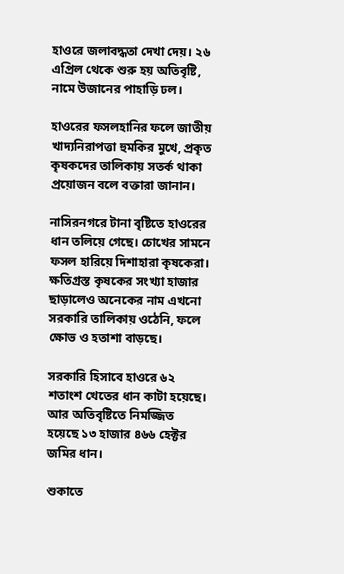হাওরে জলাবদ্ধতা দেখা দেয়। ২৬ এপ্রিল থেকে শুরু হয় অতিবৃষ্টি, নামে উজানের পাহাড়ি ঢল।

হাওরের ফসলহানির ফলে জাতীয় খাদ্যনিরাপত্তা হুমকির মুখে, প্রকৃত কৃষকদের তালিকায় সতর্ক থাকা প্রয়োজন বলে বক্তারা জানান।

নাসিরনগরে টানা বৃষ্টিতে হাওরের ধান তলিয়ে গেছে। চোখের সামনে ফসল হারিয়ে দিশাহারা কৃষকেরা। ক্ষতিগ্রস্ত কৃষকের সংখ্যা হাজার ছাড়ালেও অনেকের নাম এখনো সরকারি তালিকায় ওঠেনি, ফলে ক্ষোভ ও হতাশা বাড়ছে।

সরকারি হিসাবে হাওরে ৬২ শতাংশ খেতের ধান কাটা হয়েছে। আর অতিবৃষ্টিতে নিমজ্জিত হয়েছে ১৩ হাজার ৪৬৬ হেক্টর জমির ধান।

শুকাতে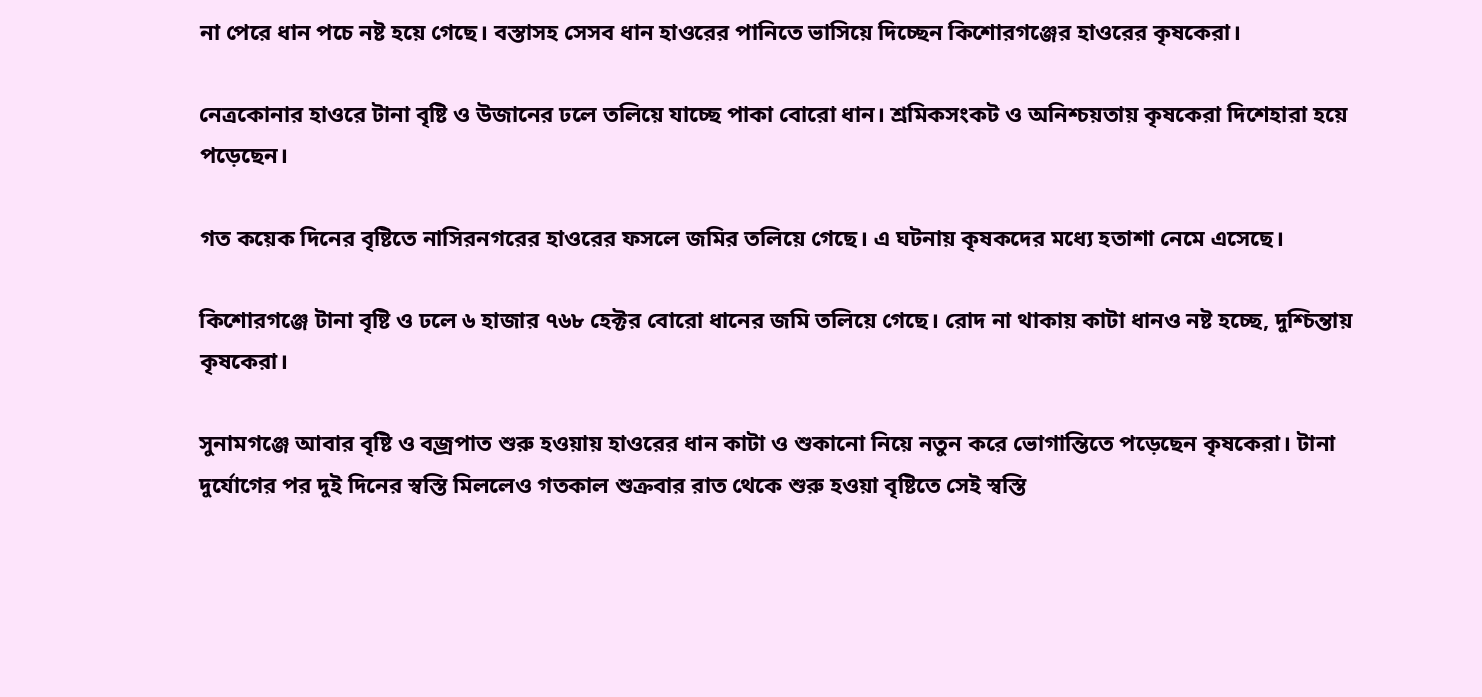না পেরে ধান পচে নষ্ট হয়ে গেছে। বস্তাসহ সেসব ধান হাওরের পানিতে ভাসিয়ে দিচ্ছেন কিশোরগঞ্জের হাওরের কৃষকেরা।

নেত্রকোনার হাওরে টানা বৃষ্টি ও উজানের ঢলে তলিয়ে যাচ্ছে পাকা বোরো ধান। শ্রমিকসংকট ও অনিশ্চয়তায় কৃষকেরা দিশেহারা হয়ে পড়েছেন।

গত কয়েক দিনের বৃষ্টিতে নাসিরনগরের হাওরের ফসলে জমির তলিয়ে গেছে। এ ঘটনায় কৃষকদের মধ্যে হতাশা নেমে এসেছে।

কিশোরগঞ্জে টানা বৃষ্টি ও ঢলে ৬ হাজার ৭৬৮ হেক্টর বোরো ধানের জমি তলিয়ে গেছে। রোদ না থাকায় কাটা ধানও নষ্ট হচ্ছে, দুশ্চিন্তায় কৃষকেরা।

সুনামগঞ্জে আবার বৃষ্টি ও বজ্রপাত শুরু হওয়ায় হাওরের ধান কাটা ও শুকানো নিয়ে নতুন করে ভোগান্তিতে পড়েছেন কৃষকেরা। টানা দুর্যোগের পর দুই দিনের স্বস্তি মিললেও গতকাল শুক্রবার রাত থেকে শুরু হওয়া বৃষ্টিতে সেই স্বস্তি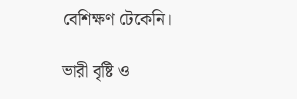বেশিক্ষণ টেকেনি।

ভারী বৃষ্টি ও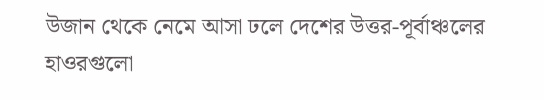উজান থেকে নেমে আসা ঢলে দেশের উত্তর-পূর্বাঞ্চলের হাওরগুলো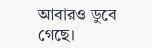আবারও ডুবে গেছে।